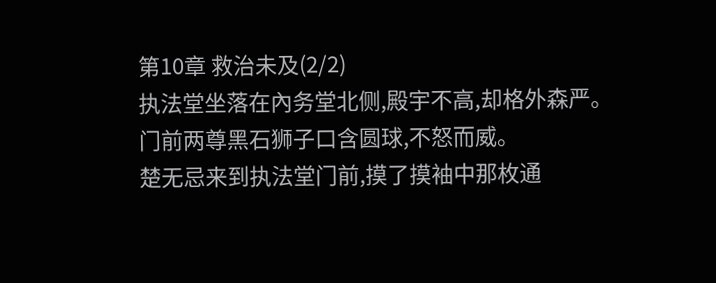第10章 救治未及(2/2)
执法堂坐落在內务堂北侧,殿宇不高,却格外森严。
门前两尊黑石狮子口含圆球,不怒而威。
楚无忌来到执法堂门前,摸了摸袖中那枚通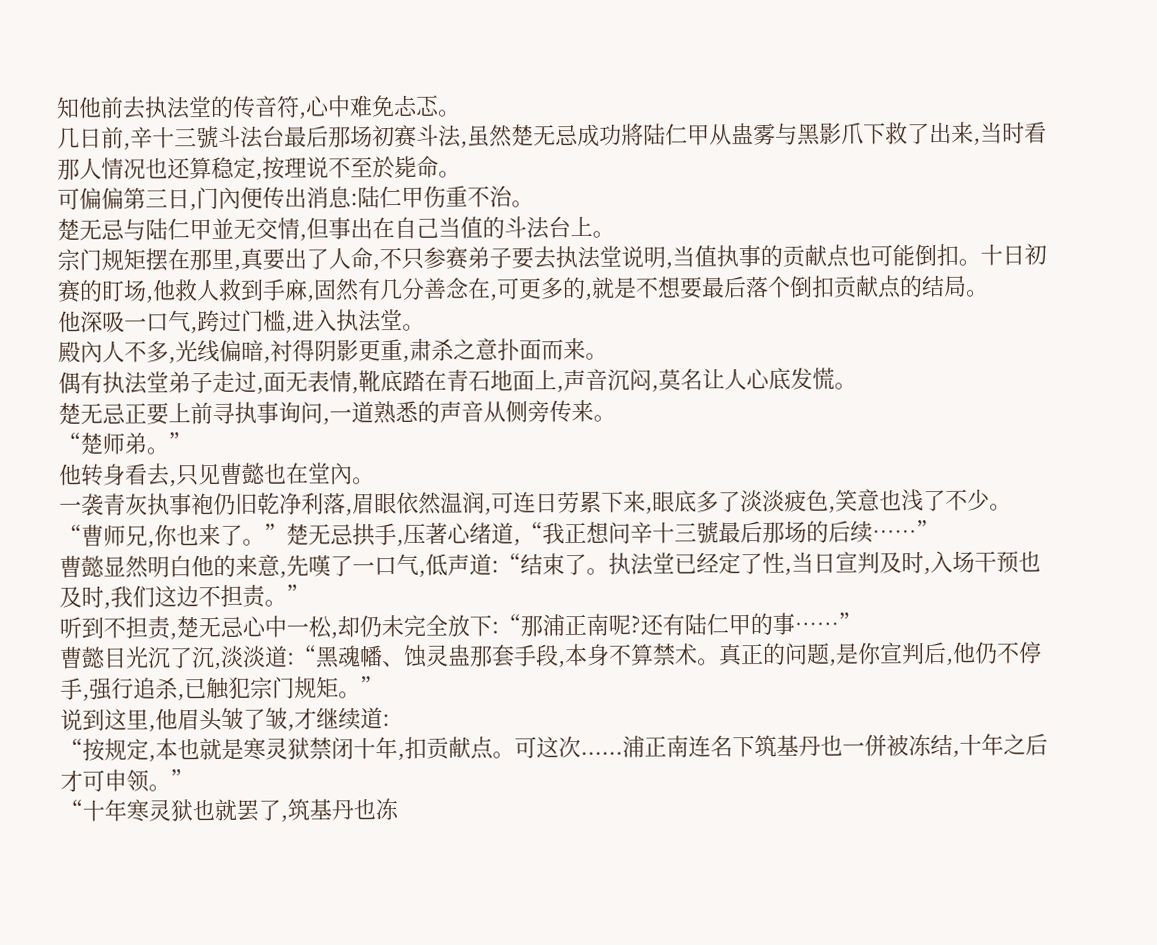知他前去执法堂的传音符,心中难免忐忑。
几日前,辛十三號斗法台最后那场初赛斗法,虽然楚无忌成功將陆仁甲从蛊雾与黑影爪下救了出来,当时看那人情况也还算稳定,按理说不至於毙命。
可偏偏第三日,门內便传出消息:陆仁甲伤重不治。
楚无忌与陆仁甲並无交情,但事出在自己当值的斗法台上。
宗门规矩摆在那里,真要出了人命,不只参赛弟子要去执法堂说明,当值执事的贡献点也可能倒扣。十日初赛的盯场,他救人救到手麻,固然有几分善念在,可更多的,就是不想要最后落个倒扣贡献点的结局。
他深吸一口气,跨过门槛,进入执法堂。
殿內人不多,光线偏暗,衬得阴影更重,肃杀之意扑面而来。
偶有执法堂弟子走过,面无表情,靴底踏在青石地面上,声音沉闷,莫名让人心底发慌。
楚无忌正要上前寻执事询问,一道熟悉的声音从侧旁传来。
“楚师弟。”
他转身看去,只见曹懿也在堂內。
一袭青灰执事袍仍旧乾净利落,眉眼依然温润,可连日劳累下来,眼底多了淡淡疲色,笑意也浅了不少。
“曹师兄,你也来了。”楚无忌拱手,压著心绪道,“我正想问辛十三號最后那场的后续……”
曹懿显然明白他的来意,先嘆了一口气,低声道:“结束了。执法堂已经定了性,当日宣判及时,入场干预也及时,我们这边不担责。”
听到不担责,楚无忌心中一松,却仍未完全放下:“那浦正南呢?还有陆仁甲的事……”
曹懿目光沉了沉,淡淡道:“黑魂幡、蚀灵蛊那套手段,本身不算禁术。真正的问题,是你宣判后,他仍不停手,强行追杀,已触犯宗门规矩。”
说到这里,他眉头皱了皱,才继续道:
“按规定,本也就是寒灵狱禁闭十年,扣贡献点。可这次......浦正南连名下筑基丹也一併被冻结,十年之后才可申领。”
“十年寒灵狱也就罢了,筑基丹也冻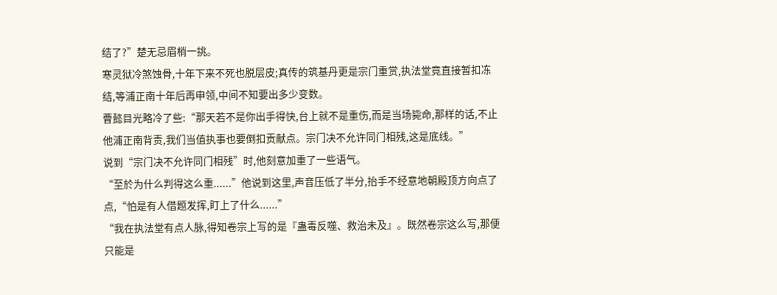结了?”楚无忌眉梢一挑。
寒灵狱冷煞蚀骨,十年下来不死也脱层皮;真传的筑基丹更是宗门重赏,执法堂竟直接暂扣冻结,等浦正南十年后再申领,中间不知要出多少变数。
曹懿目光略冷了些:“那天若不是你出手得快,台上就不是重伤,而是当场毙命,那样的话,不止他浦正南背责,我们当值执事也要倒扣贡献点。宗门决不允许同门相残,这是底线。”
说到“宗门决不允许同门相残”时,他刻意加重了一些语气。
“至於为什么判得这么重......”他说到这里,声音压低了半分,抬手不经意地朝殿顶方向点了点,“怕是有人借题发挥,盯上了什么......”
“我在执法堂有点人脉,得知卷宗上写的是『蛊毒反噬、救治未及』。既然卷宗这么写,那便只能是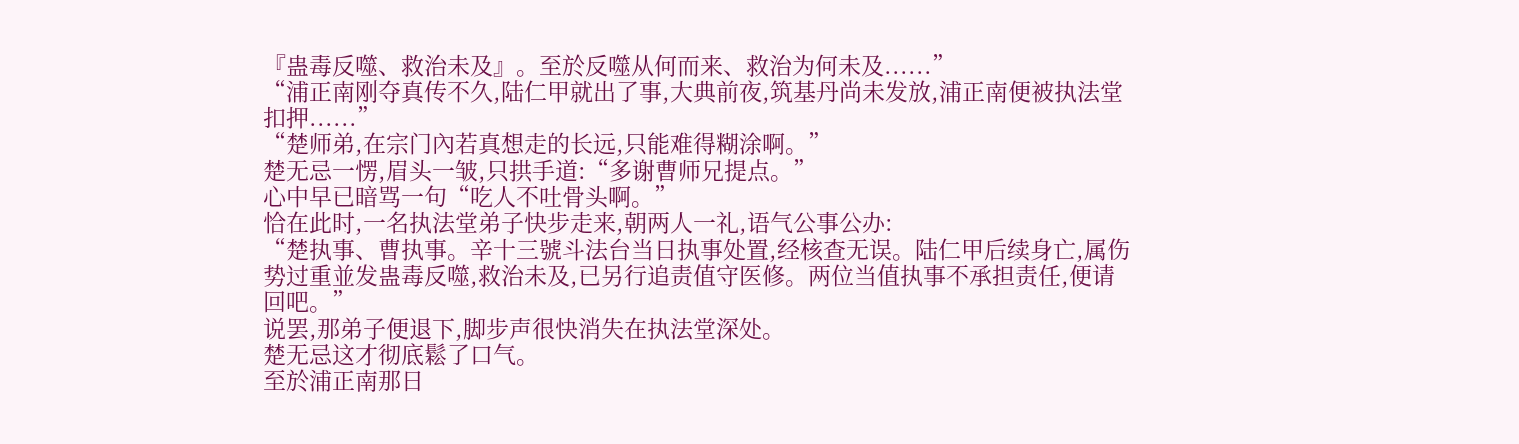『蛊毒反噬、救治未及』。至於反噬从何而来、救治为何未及......”
“浦正南刚夺真传不久,陆仁甲就出了事,大典前夜,筑基丹尚未发放,浦正南便被执法堂扣押......”
“楚师弟,在宗门內若真想走的长远,只能难得糊涂啊。”
楚无忌一愣,眉头一皱,只拱手道:“多谢曹师兄提点。”
心中早已暗骂一句“吃人不吐骨头啊。”
恰在此时,一名执法堂弟子快步走来,朝两人一礼,语气公事公办:
“楚执事、曹执事。辛十三號斗法台当日执事处置,经核查无误。陆仁甲后续身亡,属伤势过重並发蛊毒反噬,救治未及,已另行追责值守医修。两位当值执事不承担责任,便请回吧。”
说罢,那弟子便退下,脚步声很快消失在执法堂深处。
楚无忌这才彻底鬆了口气。
至於浦正南那日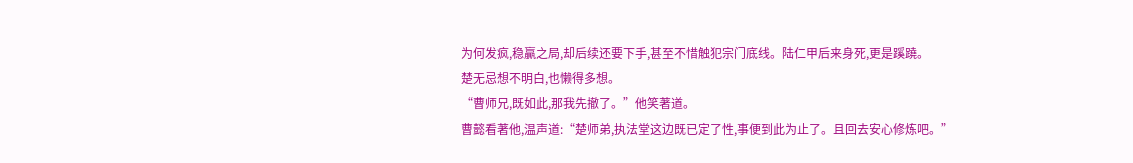为何发疯,稳贏之局,却后续还要下手,甚至不惜触犯宗门底线。陆仁甲后来身死,更是蹊蹺。
楚无忌想不明白,也懒得多想。
“曹师兄,既如此,那我先撤了。”他笑著道。
曹懿看著他,温声道:“楚师弟,执法堂这边既已定了性,事便到此为止了。且回去安心修炼吧。”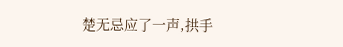楚无忌应了一声,拱手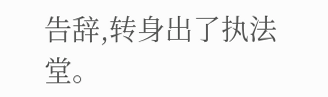告辞,转身出了执法堂。